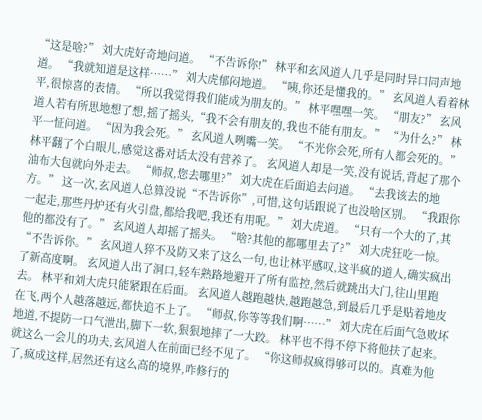“这是啥?” 刘大虎好奇地问道。 “不告诉你!” 林平和玄风道人几乎是同时异口同声地道。 “我就知道是这样……” 刘大虎郁闷地道。 “咦,你还是懂我的。” 玄风道人看着林平,很惊喜的表情。 “所以我觉得我们能成为朋友的。” 林平嘿嘿一笑。 “朋友?” 玄风道人若有所思地想了想,摇了摇头,“我不会有朋友的,我也不能有朋友。” “为什么?” 林平一怔问道。 “因为我会死。” 玄风道人咧嘴一笑。 “不光你会死,所有人都会死的。” 林平翻了个白眼儿,感觉这番对话太没有营养了。 玄风道人却是一笑,没有说话,背起了那个油布大包就向外走去。 “师叔,您去哪里?” 刘大虎在后面追去问道。 “去我该去的地方。” 这一次,玄风道人总算没说“不告诉你”,可惜,这句话跟说了也没啥区别。 “我跟你一起走,那些丹炉还有火引盘,都给我吧,我还有用呢。” 刘大虎道。 “只有一个大的了,其他的都没有了。” 玄风道人却摇了摇头。 “啥?其他的都哪里去了?” 刘大虎狂吃一惊。 “不告诉你。” 玄风道人猝不及防又来了这么一句,也让林平感叹,这半疯的道人,确实疯出了新高度啊。 玄风道人出了洞口,轻车熟路地避开了所有监控,然后就跳出大门,往山里跑去。 林平和刘大虎只能紧跟在后面。 玄风道人越跑越快,越跑越急,到最后几乎是贴着地皮在飞,两个人越落越远,都快追不上了。 “师叔,你等等我们啊……” 刘大虎在后面气急败坏地道,不提防一口气泄出,脚下一软,狠狠地摔了一大跤。 林平也不得不停下将他扶了起来。 就这么一会儿的功夫,玄风道人在前面已经不见了。 “你这师叔疯得够可以的。真难为他了,疯成这样,居然还有这么高的境界,咋修行的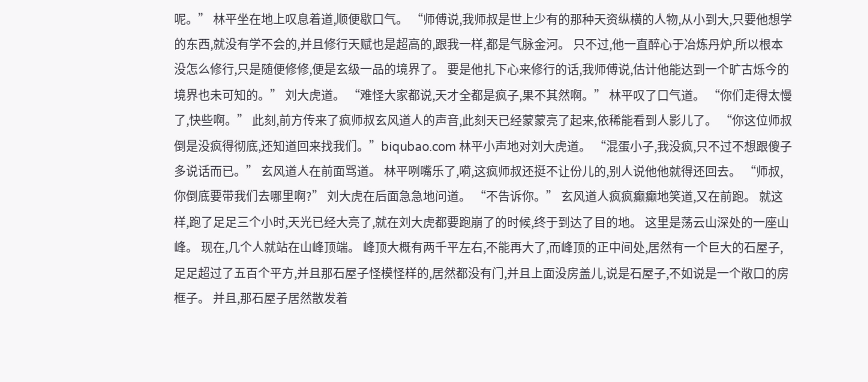呢。” 林平坐在地上叹息着道,顺便歇口气。 “师傅说,我师叔是世上少有的那种天资纵横的人物,从小到大,只要他想学的东西,就没有学不会的,并且修行天赋也是超高的,跟我一样,都是气脉金河。 只不过,他一直醉心于冶炼丹炉,所以根本没怎么修行,只是随便修修,便是玄级一品的境界了。 要是他扎下心来修行的话,我师傅说,估计他能达到一个旷古烁今的境界也未可知的。” 刘大虎道。 “难怪大家都说,天才全都是疯子,果不其然啊。” 林平叹了口气道。 “你们走得太慢了,快些啊。” 此刻,前方传来了疯师叔玄风道人的声音,此刻天已经蒙蒙亮了起来,依稀能看到人影儿了。 “你这位师叔倒是没疯得彻底,还知道回来找我们。”biqubao.com 林平小声地对刘大虎道。 “混蛋小子,我没疯,只不过不想跟傻子多说话而已。” 玄风道人在前面骂道。 林平咧嘴乐了,嗬,这疯师叔还挺不让份儿的,别人说他他就得还回去。 “师叔,你倒底要带我们去哪里啊?” 刘大虎在后面急急地问道。 “不告诉你。” 玄风道人疯疯癫癫地笑道,又在前跑。 就这样,跑了足足三个小时,天光已经大亮了,就在刘大虎都要跑崩了的时候,终于到达了目的地。 这里是荡云山深处的一座山峰。 现在,几个人就站在山峰顶端。 峰顶大概有两千平左右,不能再大了,而峰顶的正中间处,居然有一个巨大的石屋子,足足超过了五百个平方,并且那石屋子怪模怪样的,居然都没有门,并且上面没房盖儿,说是石屋子,不如说是一个敞口的房框子。 并且,那石屋子居然散发着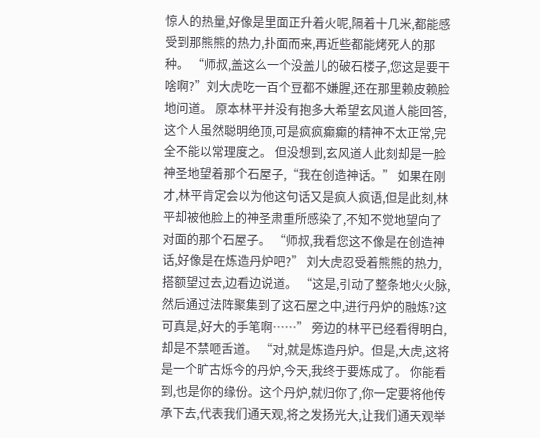惊人的热量,好像是里面正升着火呢,隔着十几米,都能感受到那熊熊的热力,扑面而来,再近些都能烤死人的那种。 “师叔,盖这么一个没盖儿的破石楼子,您这是要干啥啊?”刘大虎吃一百个豆都不嫌腥,还在那里赖皮赖脸地问道。 原本林平并没有抱多大希望玄风道人能回答,这个人虽然聪明绝顶,可是疯疯癫癫的精神不太正常,完全不能以常理度之。 但没想到,玄风道人此刻却是一脸神圣地望着那个石屋子,“我在创造神话。” 如果在刚才,林平肯定会以为他这句话又是疯人疯语,但是此刻,林平却被他脸上的神圣肃重所感染了,不知不觉地望向了对面的那个石屋子。 “师叔,我看您这不像是在创造神话,好像是在炼造丹炉吧?” 刘大虎忍受着熊熊的热力,搭额望过去,边看边说道。 “这是,引动了整条地火火脉,然后通过法阵聚集到了这石屋之中,进行丹炉的融炼?这可真是,好大的手笔啊……” 旁边的林平已经看得明白,却是不禁咂舌道。 “对,就是炼造丹炉。但是,大虎,这将是一个旷古烁今的丹炉,今天,我终于要炼成了。 你能看到,也是你的缘份。这个丹炉,就归你了,你一定要将他传承下去,代表我们通天观,将之发扬光大,让我们通天观举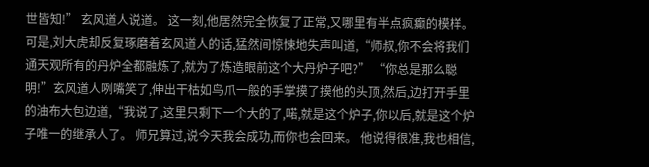世皆知!” 玄风道人说道。 这一刻,他居然完全恢复了正常,又哪里有半点疯癫的模样。 可是,刘大虎却反复琢磨着玄风道人的话,猛然间惊悚地失声叫道,“师叔,你不会将我们通天观所有的丹炉全都融炼了,就为了炼造眼前这个大丹炉子吧?” “你总是那么聪明!”玄风道人咧嘴笑了,伸出干枯如鸟爪一般的手掌摸了摸他的头顶,然后,边打开手里的油布大包边道,“我说了,这里只剩下一个大的了,喏,就是这个炉子,你以后,就是这个炉子唯一的继承人了。 师兄算过,说今天我会成功,而你也会回来。 他说得很准,我也相信,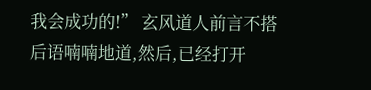我会成功的!” 玄风道人前言不搭后语喃喃地道,然后,已经打开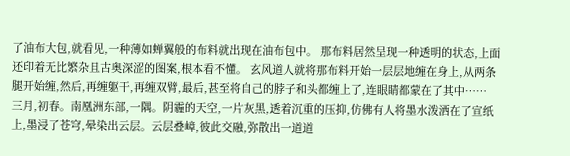了油布大包,就看见,一种薄如蝉翼般的布料就出现在油布包中。 那布料居然呈现一种透明的状态,上面还印着无比繁杂且古奥深涩的图案,根本看不懂。 玄风道人就将那布料开始一层层地缠在身上,从两条腿开始缠,然后,再缠躯干,再缠双臂,最后,甚至将自己的脖子和头都缠上了,连眼睛都蒙在了其中……
三月,初春。南凰洲东部,一隅。阴霾的天空,一片灰黑,透着沉重的压抑,仿佛有人将墨水泼洒在了宣纸上,墨浸了苍穹,晕染出云层。云层叠嶂,彼此交融,弥散出一道道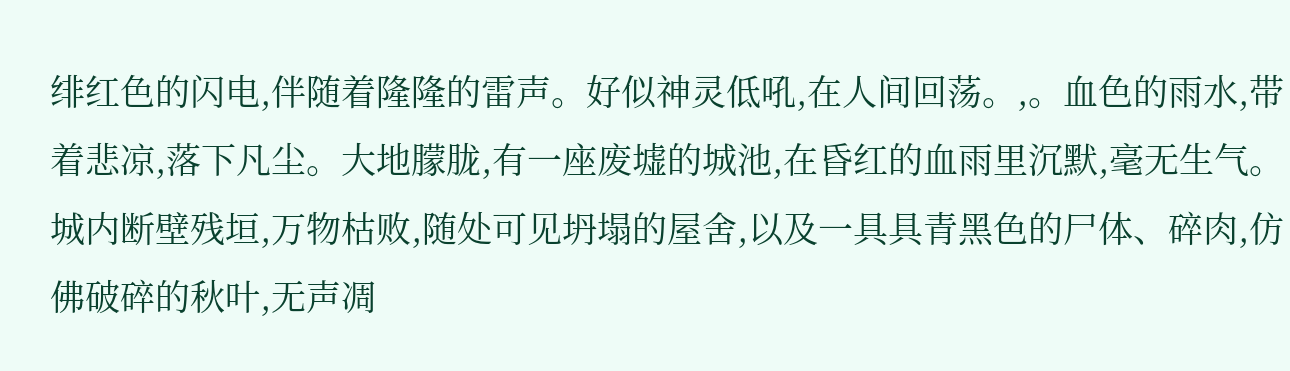绯红色的闪电,伴随着隆隆的雷声。好似神灵低吼,在人间回荡。,。血色的雨水,带着悲凉,落下凡尘。大地朦胧,有一座废墟的城池,在昏红的血雨里沉默,毫无生气。城内断壁残垣,万物枯败,随处可见坍塌的屋舍,以及一具具青黑色的尸体、碎肉,仿佛破碎的秋叶,无声凋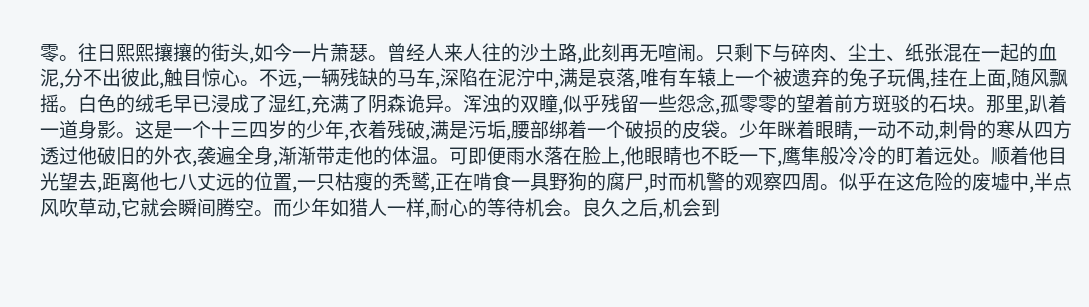零。往日熙熙攘攘的街头,如今一片萧瑟。曾经人来人往的沙土路,此刻再无喧闹。只剩下与碎肉、尘土、纸张混在一起的血泥,分不出彼此,触目惊心。不远,一辆残缺的马车,深陷在泥泞中,满是哀落,唯有车辕上一个被遗弃的兔子玩偶,挂在上面,随风飘摇。白色的绒毛早已浸成了湿红,充满了阴森诡异。浑浊的双瞳,似乎残留一些怨念,孤零零的望着前方斑驳的石块。那里,趴着一道身影。这是一个十三四岁的少年,衣着残破,满是污垢,腰部绑着一个破损的皮袋。少年眯着眼睛,一动不动,刺骨的寒从四方透过他破旧的外衣,袭遍全身,渐渐带走他的体温。可即便雨水落在脸上,他眼睛也不眨一下,鹰隼般冷冷的盯着远处。顺着他目光望去,距离他七八丈远的位置,一只枯瘦的秃鹫,正在啃食一具野狗的腐尸,时而机警的观察四周。似乎在这危险的废墟中,半点风吹草动,它就会瞬间腾空。而少年如猎人一样,耐心的等待机会。良久之后,机会到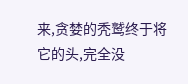来,贪婪的秃鹫终于将它的头,完全没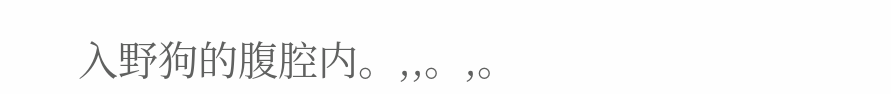入野狗的腹腔内。,,。,。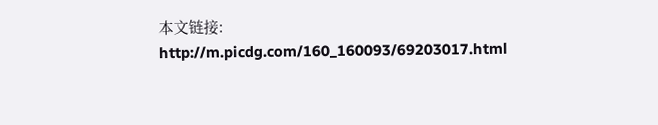本文链接:
http://m.picdg.com/160_160093/69203017.html